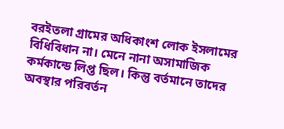বরইতলা গ্রামের অধিকাংশ লোক ইসলামের বিধিবিধান না। মেনে নানা অসামাজিক কর্মকান্ডে লিপ্ত ছিল। কিন্তু বর্তমানে তাদের অবস্থার পরিবর্তন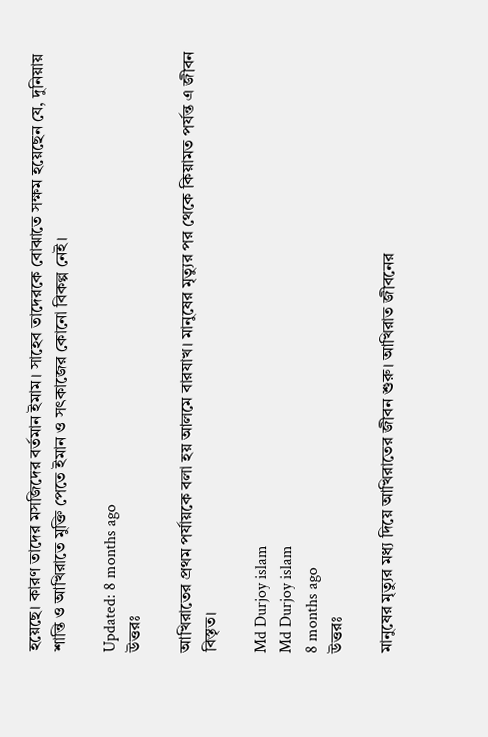হয়েছে। কারণ তাদের মসজিদের বর্তমান ইমাম। সাহেব তাদেরকে বোঝাতে সক্ষম হয়েছেন যে, দুনিয়ায় শান্তি ও আখিরাতে মুক্তি পেতে ইমান ও সৎকাজের কোনো বিকল্প নেই।

Updated: 8 months ago
উত্তরঃ

আখিরাতের প্রথম পর্যায়কে বলা হয় আলমে বারযাখ। মানুষের মৃত্যুর পর থেকে কিয়ামত পর্যন্ত এ জীবন বিস্তৃত।

Md Durjoy islam
Md Durjoy islam
8 months ago
উত্তরঃ

মানুষের মৃত্যুর মধ্য দিয়ে আখিরাতের জীবন শুরু। আখিরাত জীবনের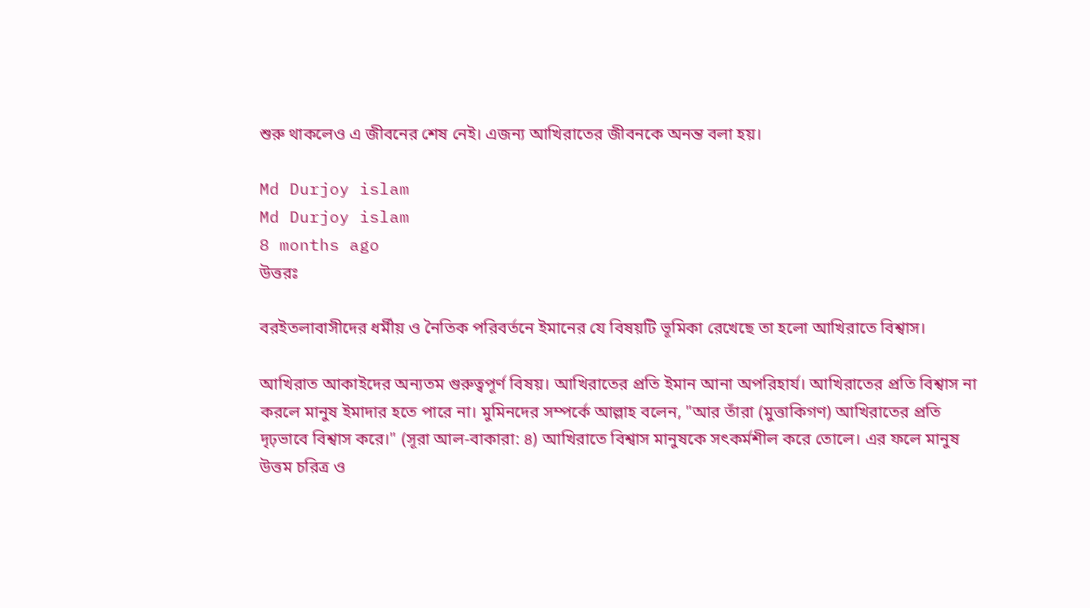শুরু থাকলেও এ জীবনের শেষ নেই। এজন্য আখিরাতের জীবনকে অনন্ত বলা হয়।

Md Durjoy islam
Md Durjoy islam
8 months ago
উত্তরঃ

বরইতলাবাসীদের ধর্মীয় ও নৈতিক পরিবর্তনে ইমানের যে বিষয়টি ভূমিকা রেখেছে তা হলো আখিরাতে বিশ্বাস।

আখিরাত আকাইদের অন্যতম গুরুত্বপূর্ণ বিষয়। আখিরাতের প্রতি ইমান আনা অপরিহার্য। আখিরাতের প্রতি বিশ্বাস না করলে মানুষ ইমাদার হতে পারে না। মুমিনদের সম্পর্কে আল্লাহ বলেন, "আর তাঁরা (মুত্তাকিগণ) আখিরাতের প্রতি দৃঢ়ভাবে বিশ্বাস করে।" (সূরা আল-বাকারা: ৪) আখিরাতে বিশ্বাস মানুষকে সৎকর্মশীল করে তোলে। এর ফলে মানুষ উত্তম চরিত্র ও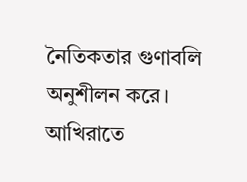নৈতিকতার গুণাবলি অনুশীলন করে। আখিরাতে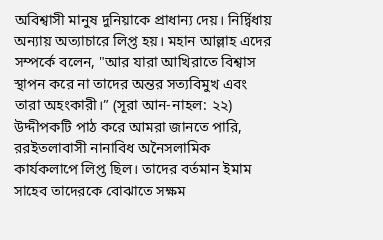অবিশ্বাসী মানুষ দুনিয়াকে প্রাধান্য দেয়। নির্দ্বিধায় অন্যায় অত্যাচারে লিপ্ত হয়। মহান আল্লাহ এদের সম্পর্কে বলেন, "আর যারা আখিরাতে বিশ্বাস স্থাপন করে না তাদের অন্তর সত্যবিমুখ এবং তারা অহংকারী।” (সূরা আন-নাহল: ২২) উদ্দীপকটি পাঠ করে আমরা জানতে পারি, ররইতলাবাসী নানাবিধ অনৈসলামিক কার্যকলাপে লিপ্ত ছিল। তাদের বর্তমান ইমাম সাহেব তাদেরকে বোঝাতে সক্ষম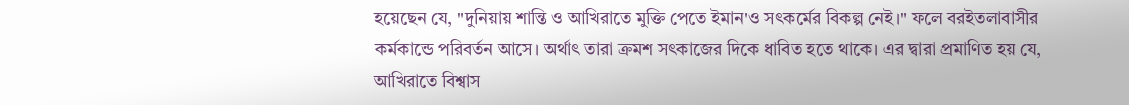হয়েছেন যে, "দুনিয়ায় শান্তি ও আখিরাতে মুক্তি পেতে ইমান'ও সৎকর্মের বিকল্প নেই।" ফলে বরইতলাবাসীর কর্মকান্ডে পরিবর্তন আসে। অর্থাৎ তারা ক্রমশ সৎকাজের দিকে ধাবিত হতে থাকে। এর দ্বারা প্রমাণিত হয় যে, আখিরাতে বিশ্বাস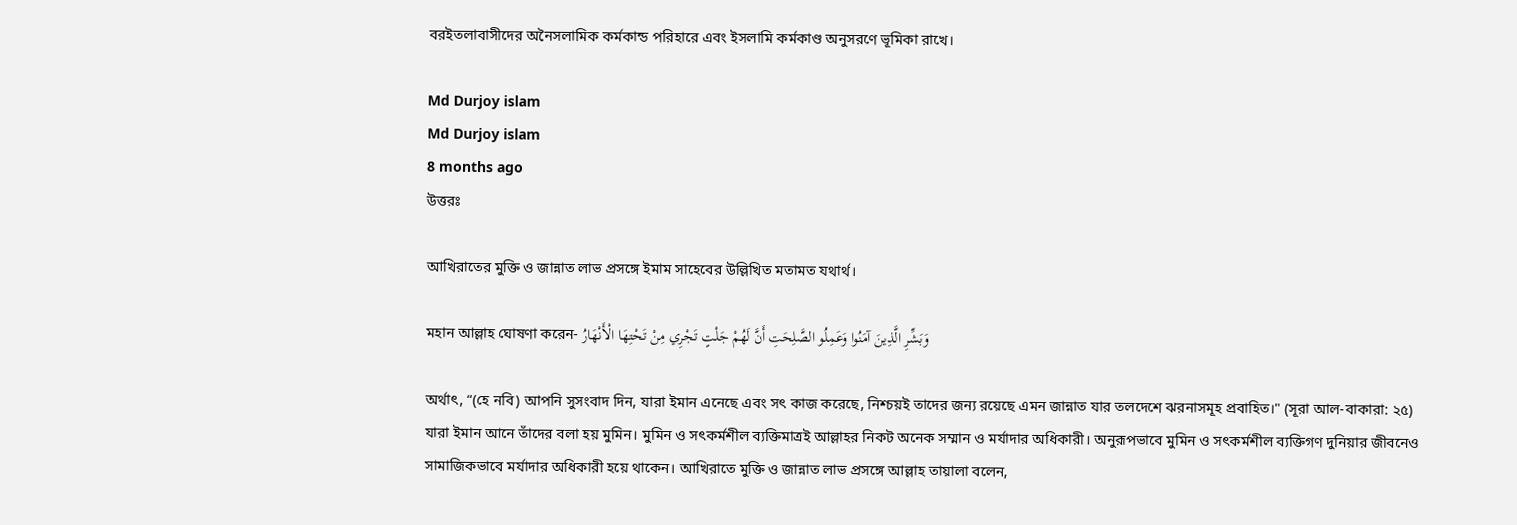বরইতলাবাসীদের অনৈসলামিক কর্মকান্ড পরিহারে এবং ইসলামি কর্মকাণ্ড অনুসরণে ভূমিকা রাখে।

Md Durjoy islam
Md Durjoy islam
8 months ago
উত্তরঃ

আখিরাতের মুক্তি ও জান্নাত লাভ প্রসঙ্গে ইমাম সাহেবের উল্লিখিত মতামত যথার্থ।

মহান আল্লাহ ঘোষণা করেন- وَبَشِّرِ الَّذِينَ آمَنُوا وَعَمِلُو الصَّلِحَتِ أَنَّ لَهُمْ جَلْتٍ تَجْرِي مِنْ تَحْتِهَا الْأَنْهَارُ

অর্থাৎ, “(হে নবি) আপনি সুসংবাদ দিন, যারা ইমান এনেছে এবং সৎ কাজ করেছে, নিশ্চয়ই তাদের জন্য রয়েছে এমন জান্নাত যার তলদেশে ঝরনাসমূহ প্রবাহিত।" (সূরা আল-বাকারা: ২৫)
যারা ইমান আনে তাঁদের বলা হয় মুমিন। মুমিন ও সৎকর্মশীল ব্যক্তিমাত্রই আল্লাহর নিকট অনেক সম্মান ও মর্যাদার অধিকারী। অনুরূপভাবে মুমিন ও সৎকর্মশীল ব্যক্তিগণ দুনিয়ার জীবনেও সামাজিকভাবে মর্যাদার অধিকারী হয়ে থাকেন। আখিরাতে মুক্তি ও জান্নাত লাভ প্রসঙ্গে আল্লাহ তায়ালা বলেন,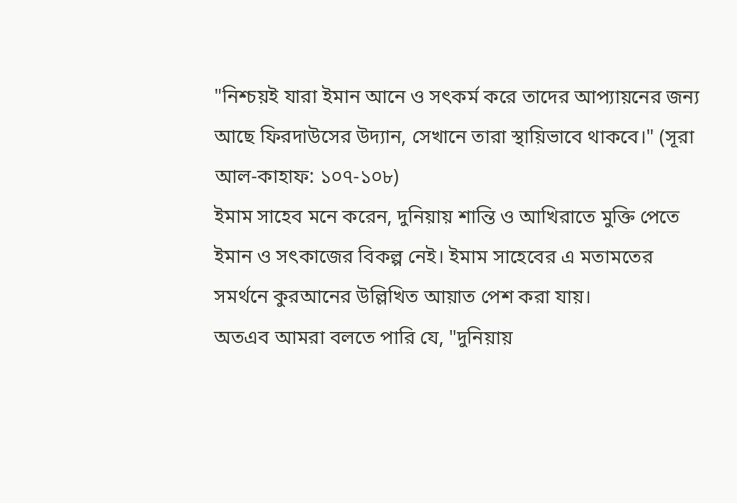"নিশ্চয়ই যারা ইমান আনে ও সৎকর্ম করে তাদের আপ্যায়নের জন্য আছে ফিরদাউসের উদ্যান, সেখানে তারা স্থায়িভাবে থাকবে।" (সূরা আল-কাহাফ: ১০৭-১০৮)
ইমাম সাহেব মনে করেন, দুনিয়ায় শান্তি ও আখিরাতে মুক্তি পেতে ইমান ও সৎকাজের বিকল্প নেই। ইমাম সাহেবের এ মতামতের সমর্থনে কুরআনের উল্লিখিত আয়াত পেশ করা যায়।
অতএব আমরা বলতে পারি যে, "দুনিয়ায়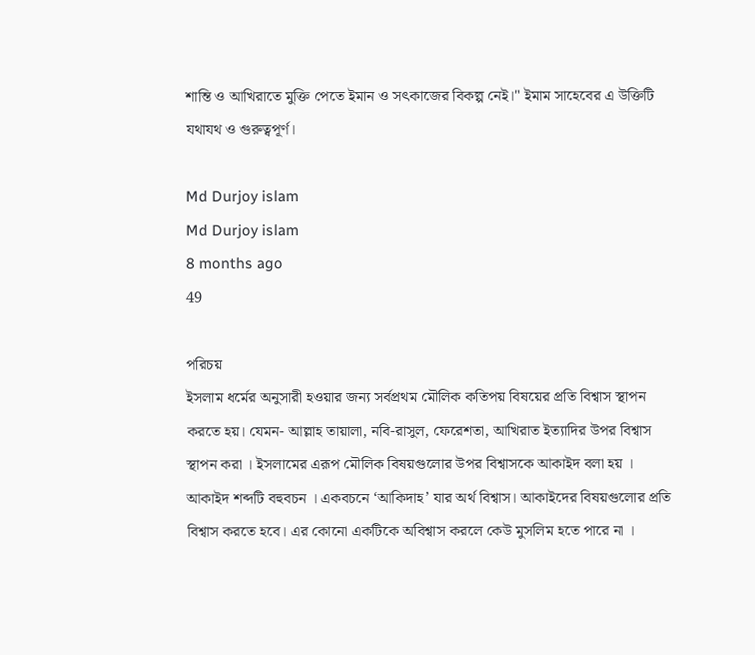শান্তি ও আখিরাতে মুক্তি পেতে ইমান ও সৎকাজের বিকল্প নেই।" ইমাম সাহেবের এ উক্তিটি যথাযথ ও গুরুত্বপূর্ণ।

Md Durjoy islam
Md Durjoy islam
8 months ago
49

পরিচয়
ইসলাম ধর্মের অনুসারী হওয়ার জন্য সর্বপ্রথম মৌলিক কতিপয় বিষয়ের প্রতি বিশ্বাস স্থাপন করতে হয়। যেমন- আল্লাহ তায়ালা, নবি-রাসুল, ফেরেশতা, আখিরাত ইত্যাদির উপর বিশ্বাস স্থাপন করা । ইসলামের এরূপ মৌলিক বিষয়গুলোর উপর বিশ্বাসকে আকাইদ বলা হয় । আকাইদ শব্দটি বহুবচন । একবচনে ‘আকিদাহ’ যার অর্থ বিশ্বাস। আকাইদের বিষয়গুলোর প্রতি বিশ্বাস করতে হবে। এর কোনো একটিকে অবিশ্বাস করলে কেউ মুসলিম হতে পারে না ।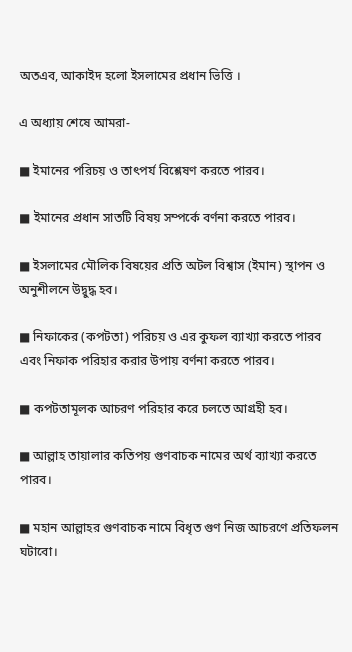অতএব, আকাইদ হলো ইসলামের প্রধান ভিত্তি ।

এ অধ্যায় শেষে আমরা-

■ ইমানের পরিচয় ও তাৎপর্য বিশ্লেষণ করতে পারব।

■ ইমানের প্রধান সাতটি বিষয় সম্পর্কে বর্ণনা করতে পারব।

■ ইসলামের মৌলিক বিষয়ের প্রতি অটল বিশ্বাস (ইমান) স্থাপন ও অনুশীলনে উদ্বুদ্ধ হব।

■ নিফাকের (কপটতা) পরিচয় ও এর কুফল ব্যাখ্যা করতে পারব এবং নিফাক পরিহার করার উপায় বর্ণনা করতে পারব।

■ কপটতামূলক আচরণ পরিহার করে চলতে আগ্রহী হব।

■ আল্লাহ তায়ালার কতিপয় গুণবাচক নামের অর্থ ব্যাখ্যা করতে পারব।

■ মহান আল্লাহর গুণবাচক নামে বিধৃত গুণ নিজ আচরণে প্রতিফলন ঘটাবো।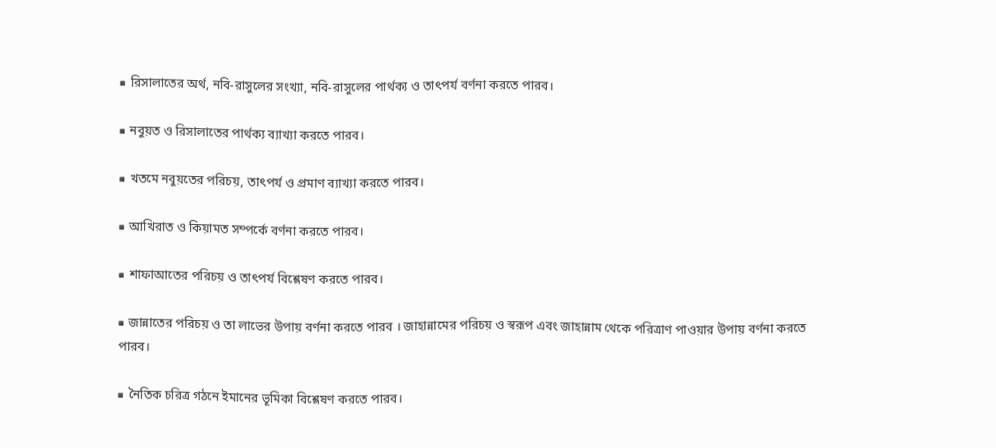■ রিসালাতের অর্থ, নবি-রাসুলের সংখ্যা, নবি-রাসুলের পার্থক্য ও তাৎপর্য বর্ণনা করতে পারব।

■ নবুয়ত ও রিসালাতের পার্থক্য ব্যাখ্যা করতে পারব।

■ খতমে নবুয়তের পরিচয়, তাৎপর্য ও প্রমাণ ব্যাখ্যা করতে পারব।

■ আখিরাত ও কিয়ামত সম্পর্কে বর্ণনা করতে পারব।

■ শাফাআতের পরিচয় ও তাৎপর্য বিশ্লেষণ করতে পারব।

■ জান্নাতের পরিচয় ও তা লাভের উপায় বর্ণনা করতে পারব । জাহান্নামের পরিচয় ও স্বরূপ এবং জাহান্নাম থেকে পরিত্রাণ পাওয়ার উপায় বর্ণনা করতে পারব।

■ নৈতিক চরিত্র গঠনে ইমানের ভূমিকা বিশ্লেষণ করতে পারব।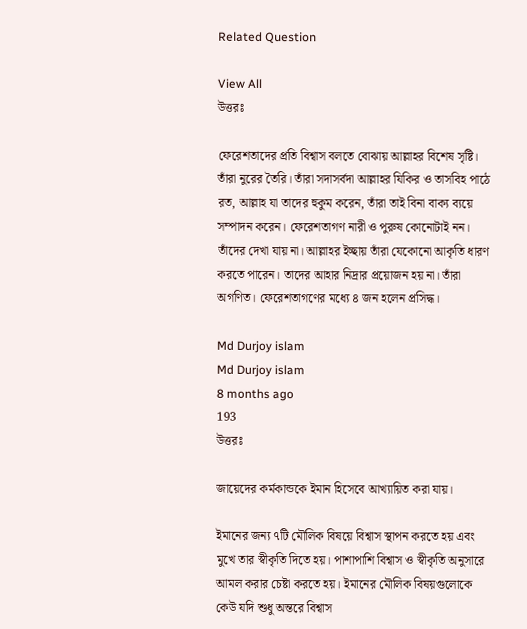Related Question

View All
উত্তরঃ

ফেরেশতাদের প্রতি বিশ্বাস বলতে বোঝায় আল্লাহর বিশেষ সৃষ্টি। তাঁরা নুরের তৈরি। তাঁরা সদাসর্বদা আল্লাহর যিকির ও তাসবিহ পাঠে রত, আল্লাহ যা তাদের হুকুম করেন, তাঁরা তাই বিনা বাক্য ব্যয়ে সম্পাদন করেন। ফেরেশতাগণ নারী ও পুরুষ কোনোটাই নন। তাঁদের দেখা যায় না। আল্লাহর ইচ্ছায় তাঁরা যেকোনো আকৃতি ধারণ করতে পারেন। তাদের আহার নিদ্রার প্রয়োজন হয় না। তাঁরা অগণিত। ফেরেশতাগণের মধ্যে ৪ জন হলেন প্রসিদ্ধ।

Md Durjoy islam
Md Durjoy islam
8 months ago
193
উত্তরঃ

জায়েদের কর্মকান্ডকে ইমান হিসেবে আখ্যায়িত করা যায়।

ইমানের জন্য ৭টি মৌলিক বিষয়ে বিশ্বাস স্থাপন করতে হয় এবং মুখে তার স্বীকৃতি দিতে হয়। পাশাপাশি বিশ্বাস ও স্বীকৃতি অনুসারে আমল করার চেষ্টা করতে হয়। ইমানের মৌলিক বিষয়গুলোকে কেউ যদি শুধু অন্তরে বিশ্বাস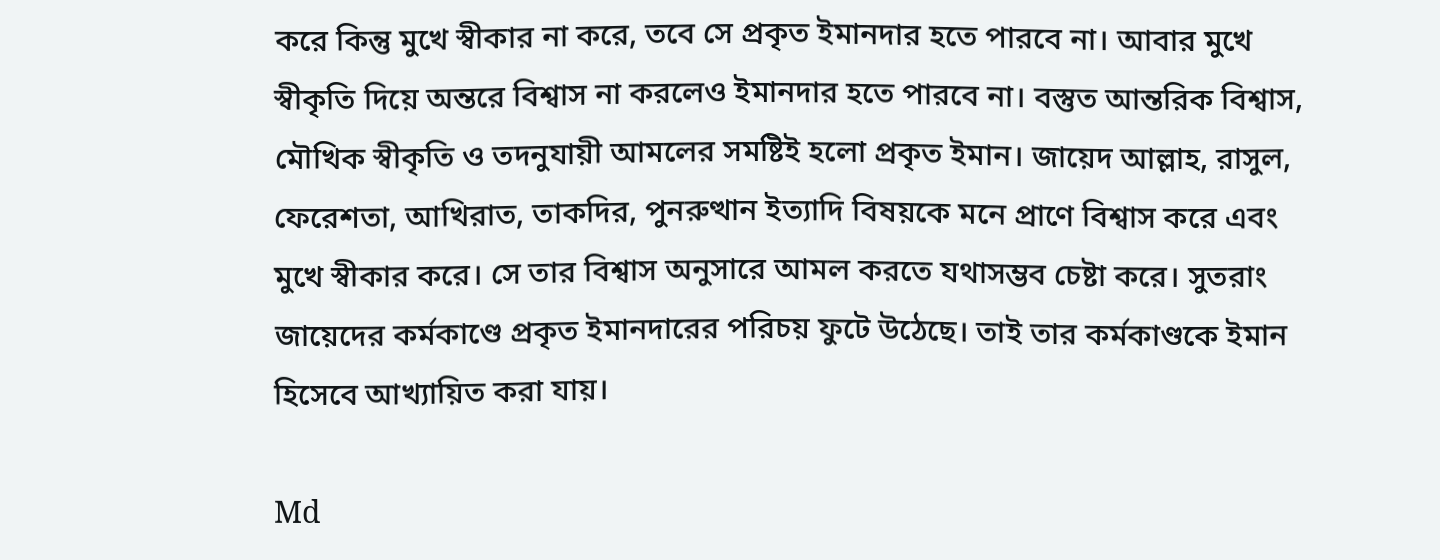করে কিন্তু মুখে স্বীকার না করে, তবে সে প্রকৃত ইমানদার হতে পারবে না। আবার মুখে স্বীকৃতি দিয়ে অন্তরে বিশ্বাস না করলেও ইমানদার হতে পারবে না। বস্তুত আন্তরিক বিশ্বাস, মৌখিক স্বীকৃতি ও তদনুযায়ী আমলের সমষ্টিই হলো প্রকৃত ইমান। জায়েদ আল্লাহ, রাসুল, ফেরেশতা, আখিরাত, তাকদির, পুনরুত্থান ইত্যাদি বিষয়কে মনে প্রাণে বিশ্বাস করে এবং মুখে স্বীকার করে। সে তার বিশ্বাস অনুসারে আমল করতে যথাসম্ভব চেষ্টা করে। সুতরাং জায়েদের কর্মকাণ্ডে প্রকৃত ইমানদারের পরিচয় ফুটে উঠেছে। তাই তার কর্মকাণ্ডকে ইমান হিসেবে আখ্যায়িত করা যায়।

Md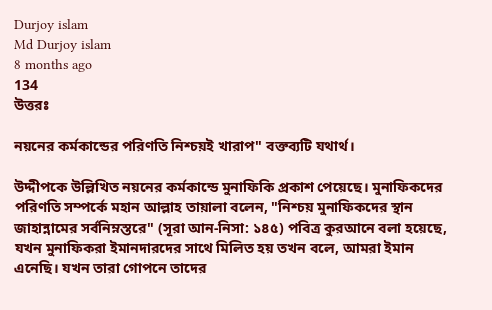Durjoy islam
Md Durjoy islam
8 months ago
134
উত্তরঃ

নয়নের কর্মকান্ডের পরিণতি নিশ্চয়ই খারাপ" বক্তব্যটি যথার্থ।

উদ্দীপকে উল্লিখিত নয়নের কর্মকান্ডে মুনাফিকি প্রকাশ পেয়েছে। মুনাফিকদের পরিণতি সম্পর্কে মহান আল্লাহ তায়ালা বলেন, "নিশ্চয় মুনাফিকদের স্থান জাহান্নামের সর্বনিম্নস্তরে" (সূরা আন-নিসা: ১৪৫) পবিত্র কুরআনে বলা হয়েছে, যখন মুনাফিকরা ইমানদারদের সাথে মিলিত হয় তখন বলে, আমরা ইমান এনেছি। যখন তারা গোপনে তাদের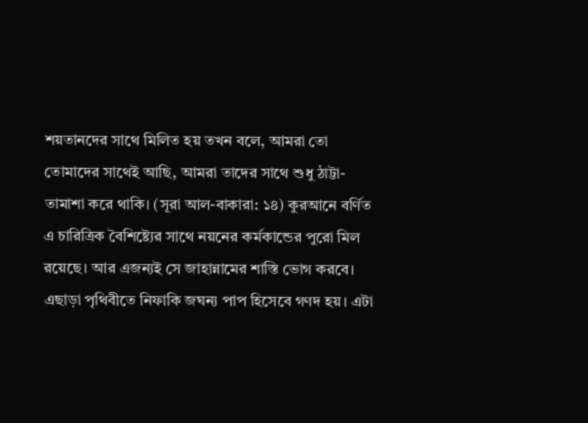শয়তানদের সাথে মিলিত হয় তখন বলে, আমরা তো তোমাদের সাথেই আছি, আমরা তাদের সাথে শুধু ঠাট্টা-তামাশা করে থাকি। (সূরা আল-বাকারা: ১৪) কুরআনে বর্ণিত এ চারিত্রিক বৈশিষ্ট্যের সাথে নয়নের কর্মকান্ডের পুরো মিল রয়েছে। আর এজন্যই সে জাহান্নামের শাস্তি ভোগ করবে। এছাড়া পৃথিবীতে নিফাকি জঘন্য পাপ হিসেবে গণদ হয়। এটা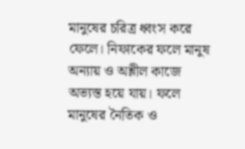মানুষের চরিত্র ধ্বংস করে ফেলে। নিফাকের ফলে মানুষ অন্যায় ও অশ্লীল কাজে অভ্যস্ত হয়ে যায়। ফলে মানুষের নৈতিক ও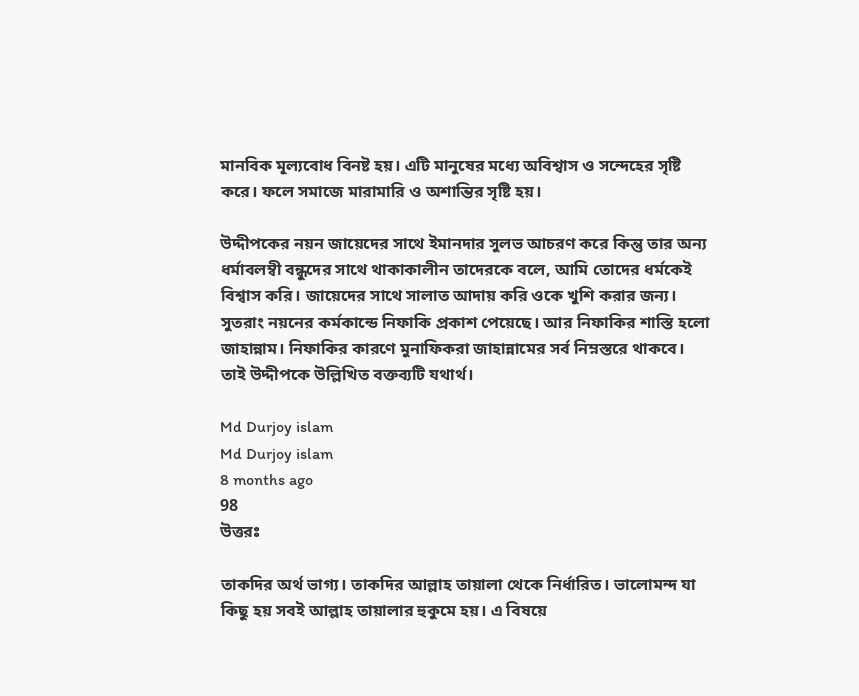মানবিক মূল্যবোধ বিনষ্ট হয়। এটি মানুষের মধ্যে অবিশ্বাস ও সন্দেহের সৃষ্টি করে। ফলে সমাজে মারামারি ও অশান্তির সৃষ্টি হয়।

উদ্দীপকের নয়ন জায়েদের সাথে ইমানদার সুলভ আচরণ করে কিন্তু তার অন্য ধর্মাবলম্বী বন্ধুদের সাথে থাকাকালীন তাদেরকে বলে, আমি তোদের ধর্মকেই বিশ্বাস করি। জায়েদের সাথে সালাত আদায় করি ওকে খুশি করার জন্য।
সুতরাং নয়নের কর্মকান্ডে নিফাকি প্রকাশ পেয়েছে। আর নিফাকির শাস্তি হলো জাহান্নাম। নিফাকির কারণে মুনাফিকরা জাহান্নামের সর্ব নিম্নস্তরে থাকবে। তাই উদ্দীপকে উল্লিখিত বক্তব্যটি যথার্থ।

Md Durjoy islam
Md Durjoy islam
8 months ago
98
উত্তরঃ

তাকদির অর্থ ভাগ্য। তাকদির আল্লাহ তায়ালা থেকে নির্ধারিত। ভালোমন্দ যা কিছু হয় সবই আল্লাহ তায়ালার হুকুমে হয়। এ বিষয়ে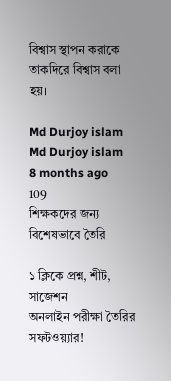বিশ্বাস স্থাপন করাকে তাকদিরে বিশ্বাস বলা হয়।

Md Durjoy islam
Md Durjoy islam
8 months ago
109
শিক্ষকদের জন্য বিশেষভাবে তৈরি

১ ক্লিকে প্রশ্ন, শীট, সাজেশন
অনলাইন পরীক্ষা তৈরির সফটওয়্যার!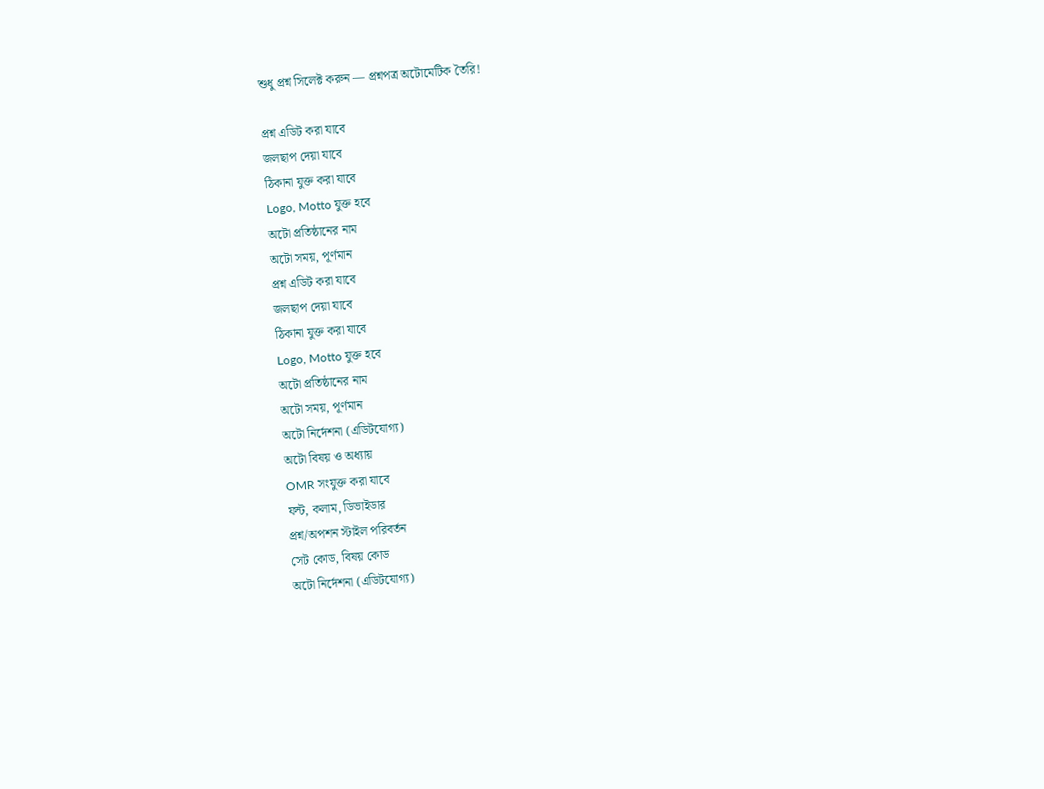শুধু প্রশ্ন সিলেক্ট করুন — প্রশ্নপত্র অটোমেটিক তৈরি!

প্রশ্ন এডিট করা যাবে
জলছাপ দেয়া যাবে
ঠিকানা যুক্ত করা যাবে
Logo, Motto যুক্ত হবে
অটো প্রতিষ্ঠানের নাম
অটো সময়, পূর্ণমান
প্রশ্ন এডিট করা যাবে
জলছাপ দেয়া যাবে
ঠিকানা যুক্ত করা যাবে
Logo, Motto যুক্ত হবে
অটো প্রতিষ্ঠানের নাম
অটো সময়, পূর্ণমান
অটো নির্দেশনা (এডিটযোগ্য)
অটো বিষয় ও অধ্যায়
OMR সংযুক্ত করা যাবে
ফন্ট, কলাম, ডিভাইডার
প্রশ্ন/অপশন স্টাইল পরিবর্তন
সেট কোড, বিষয় কোড
অটো নির্দেশনা (এডিটযোগ্য)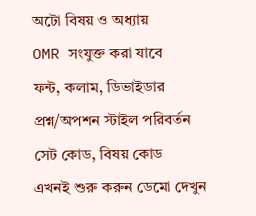অটো বিষয় ও অধ্যায়
OMR সংযুক্ত করা যাবে
ফন্ট, কলাম, ডিভাইডার
প্রশ্ন/অপশন স্টাইল পরিবর্তন
সেট কোড, বিষয় কোড
এখনই শুরু করুন ডেমো দেখুন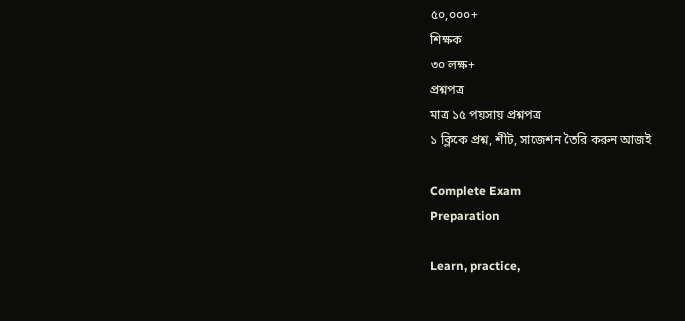৫০,০০০+
শিক্ষক
৩০ লক্ষ+
প্রশ্নপত্র
মাত্র ১৫ পয়সায় প্রশ্নপত্র
১ ক্লিকে প্রশ্ন, শীট, সাজেশন তৈরি করুন আজই

Complete Exam
Preparation

Learn, practice,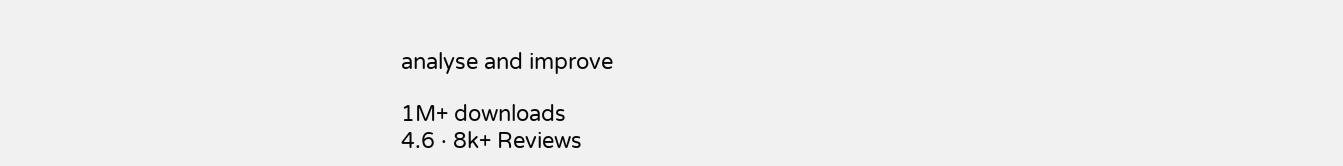analyse and improve

1M+ downloads
4.6 · 8k+ Reviews